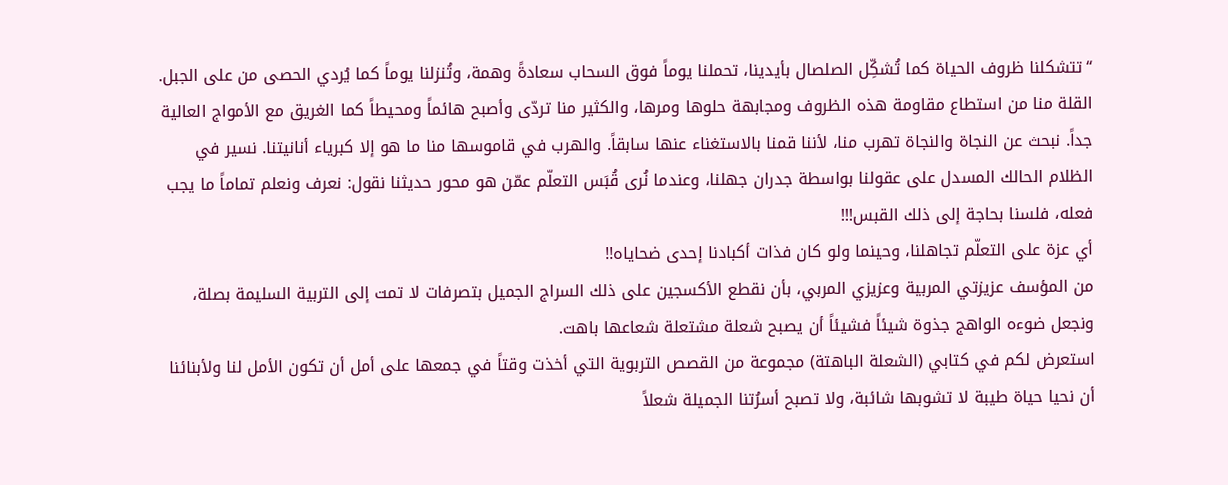“تتشكلنا ظروف الحياة كما تُشكِّل الصلصال بأيدينا، تحملنا يوماً فوق السحاب سعادةً وهمة، وتُنزلنا يوماً كما يُردي الحصى من على الجبل. القلة منا من استطاع مقاومة هذه الظروف ومجابهة حلوها ومرها، والكثير منا تردّى وأصبح هائماً ومحيطاً كما الغريق مع الأمواج العالية جداً. نبحث عن النجاة والنجاة تهرب منا، لأننا قمنا بالاستغناء عنها سابقاً. والهرب في قاموسها منا ما هو إلا كبرياء أنانيتنا. نسير في الظلام الحالك المسدل على عقولنا بواسطة جدران جهلنا، وعندما نُرى قُبَس التعلّم عمّن هو محور حديثنا نقول: نعرف ونعلم تماماً ما يجب فعله، فلسنا بحاجة إلى ذلك القبس!!!
أي عزة على التعلّم تجاهلنا، وحينما ولو كان فذات أكبادنا إحدى ضحاياه!!
من المؤسف عزيزتي المربية وعزيزي المربي، بأن نقطع الأكسجين على ذلك السراج الجميل بتصرفات لا تمت إلى التربية السليمة بصلة، ونجعل ضوءه الواهج جذوة شيئاً فشيئاً أن يصبح شعلة مشتعلة شعاعها باهت.
استعرض لكم في كتابي (الشعلة الباهتة) مجموعة من القصص التربوية التي أخذت وقتاً في جمعها على أمل أن تكون الأمل لنا ولأبنائنا أن نحيا حياة طيبة لا تشوبها شائبة، ولا تصبح أسرُتنا الجميلة شعلاً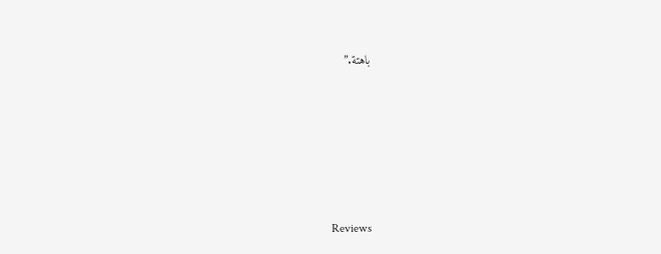باهتة.”







Reviews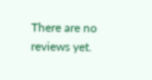There are no reviews yet.